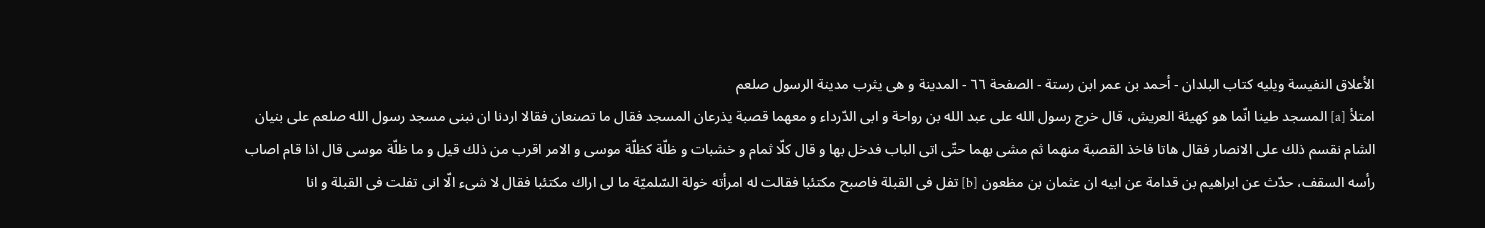الأعلاق النفيسة ويليه كتاب البلدان - أحمد بن عمر ابن رستة - الصفحة ٦٦ - المدينة و هى يثرب مدينة الرسول صلعم
امتلأ [a] المسجد طينا انّما هو كهيئة العريش، قال خرج رسول الله على عبد الله بن رواحة و ابى الدّرداء و معهما قصبة يذرعان المسجد فقال ما تصنعان فقالا اردنا ان نبنى مسجد رسول الله صلعم على بنيان الشام نقسم ذلك على الانصار فقال هاتا فاخذ القصبة منهما ثم مشى بهما حتّى اتى الباب فدخل بها و قال كلّا ثمام و خشبات و ظلّة كظلّة موسى و الامر اقرب من ذلك قيل و ما ظلّة موسى قال اذا قام اصاب رأسه السقف، حدّث عن ابراهيم بن قدامة عن ابيه ان عثمان بن مظعون [b] تفل فى القبلة فاصبح مكتئبا فقالت له امرأته خولة السّلميّة ما لى اراك مكتئبا فقال لا شىء الّا انى تفلت فى القبلة و انا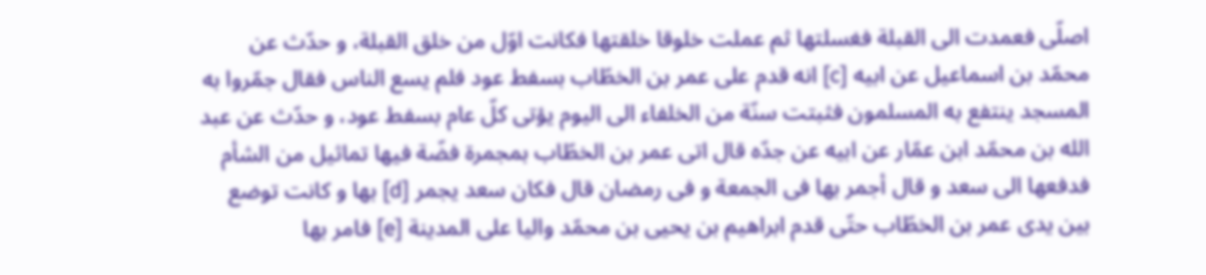اصلّى فعمدت الى القبلة فغسلتها ثم عملت خلوقا خلقتها فكانت اوّل من خلق القبلة، و حدّث عن محمّد بن اسماعيل عن ابيه [c] انه قدم على عمر بن الخطّاب بسفط عود فلم يسع الناس فقال جمّروا به المسجد ينتفع به المسلمون فثبتت سنّة من الخلفاء الى اليوم يؤتى كلّ عام بسفط عود، و حدّث عن عبد الله بن محمّد ابن عمّار عن ابيه عن جدّه قال اتى عمر بن الخطّاب بمجمرة فضّة فيها تماثيل من الشأم فدفعها الى سعد و قال أجمر بها فى الجمعة و فى رمضان قال فكان سعد يجمر [d] بها و كانت توضع بين يدى عمر بن الخطّاب حتّى قدم ابراهيم بن يحيى بن محمّد واليا على المدينة [e] فامر بها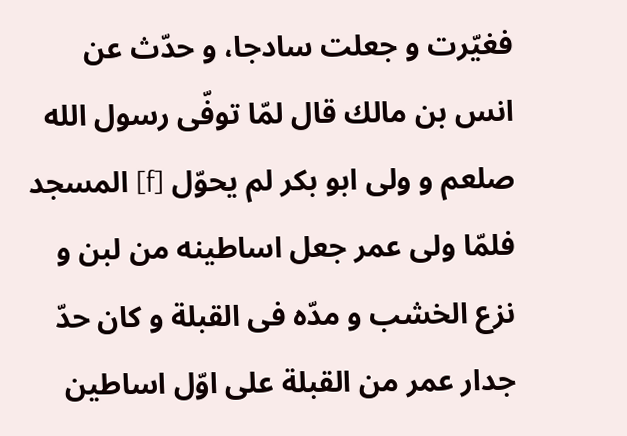فغيّرت و جعلت سادجا، و حدّث عن انس بن مالك قال لمّا توفّى رسول الله صلعم و ولى ابو بكر لم يحوّل [f] المسجد فلمّا ولى عمر جعل اساطينه من لبن و نزع الخشب و مدّه فى القبلة و كان حدّ جدار عمر من القبلة على اوّل اساطين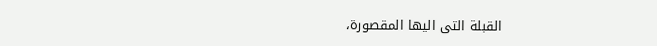القبلة التى اليها المقصورة،